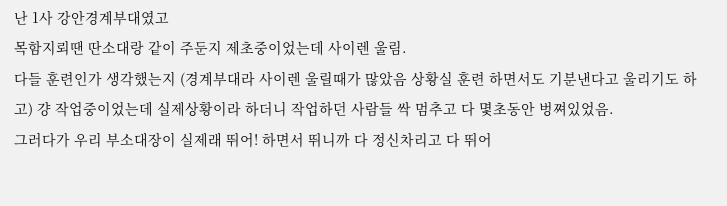난 1사 강안경계부대였고
목함지뢰땐 딴소대랑 같이 주둔지 제초중이었는데 사이렌 울림.
다들 훈련인가 생각했는지 (경계부대라 사이렌 울릴때가 많았음 상황실 훈련 하면서도 기분낸다고 울리기도 하고) 걍 작업중이었는데 실제상황이라 하더니 작업하던 사람들 싹 멈추고 다 몇초동안 벙쪄있었음.
그러다가 우리 부소대장이 실제래 뛰어! 하면서 뛰니까 다 정신차리고 다 뛰어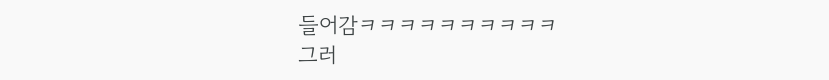들어감ㅋㅋㅋㅋㅋㅋㅋㅋㅋㅋ
그러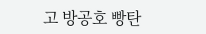고 방공호 빵탄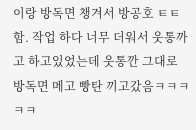이랑 방독면 챙겨서 방공호 ㅌㅌ 함. 작업 하다 너무 더워서 웃통까고 하고있었는데 웃통깐 그대로 방독면 메고 빵탄 끼고갔음ㅋㅋㅋㅋㅋ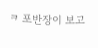ㅋ 포반장이 보고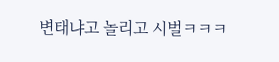변태냐고 놀리고 시벌ㅋㅋㅋ